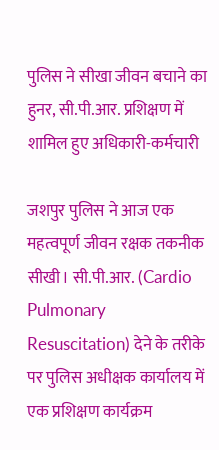पुलिस ने सीखा जीवन बचाने का हुनर, सी.पी.आर. प्रशिक्षण में शामिल हुए अधिकारी-कर्मचारी

जशपुर पुलिस ने आज एक महत्वपूर्ण जीवन रक्षक तकनीक सीखी। सी.पी.आर. (Cardio Pulmonary Resuscitation) देने के तरीके पर पुलिस अधीक्षक कार्यालय में एक प्रशिक्षण कार्यक्रम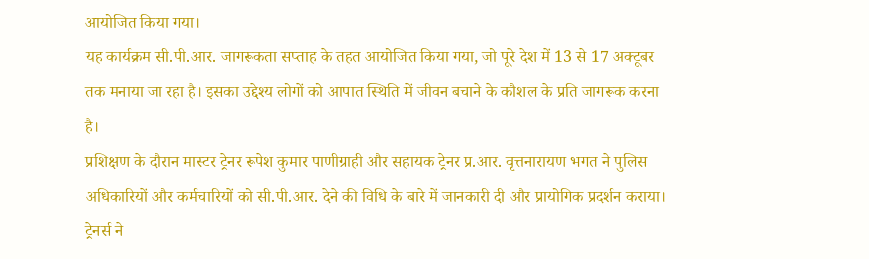आयोजित किया गया।
यह कार्यक्रम सी.पी.आर. जागरूकता सप्ताह के तहत आयोजित किया गया, जो पूरे देश में 13 से 17 अक्टूबर तक मनाया जा रहा है। इसका उद्देश्य लोगों को आपात स्थिति में जीवन बचाने के कौशल के प्रति जागरूक करना है।
प्रशिक्षण के दौरान मास्टर ट्रेनर रूपेश कुमार पाणीग्राही और सहायक ट्रेनर प्र.आर. वृत्तनारायण भगत ने पुलिस अधिकारियों और कर्मचारियों को सी.पी.आर. देने की विधि के बारे में जानकारी दी और प्रायोगिक प्रदर्शन कराया।
ट्रेनर्स ने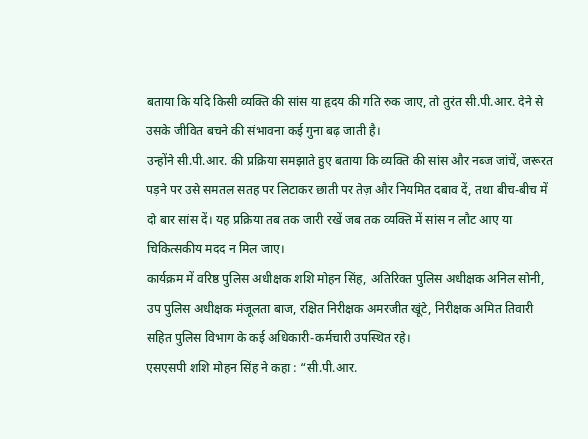बताया कि यदि किसी व्यक्ति की सांस या हृदय की गति रुक जाए, तो तुरंत सी.पी.आर. देने से उसके जीवित बचने की संभावना कई गुना बढ़ जाती है।
उन्होंने सी.पी.आर. की प्रक्रिया समझाते हुए बताया कि व्यक्ति की सांस और नब्ज जांचें, जरूरत पड़ने पर उसे समतल सतह पर लिटाकर छाती पर तेज़ और नियमित दबाव दें, तथा बीच-बीच में दो बार सांस दें। यह प्रक्रिया तब तक जारी रखें जब तक व्यक्ति में सांस न लौट आए या चिकित्सकीय मदद न मिल जाए।
कार्यक्रम में वरिष्ठ पुलिस अधीक्षक शशि मोहन सिंह, अतिरिक्त पुलिस अधीक्षक अनिल सोनी, उप पुलिस अधीक्षक मंजूलता बाज, रक्षित निरीक्षक अमरजीत खूंटे, निरीक्षक अमित तिवारी सहित पुलिस विभाग के कई अधिकारी-कर्मचारी उपस्थित रहे।
एसएसपी शशि मोहन सिंह ने कहा : “सी.पी.आर.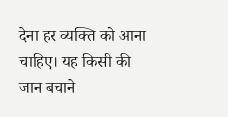देना हर व्यक्ति को आना चाहिए। यह किसी की जान बचाने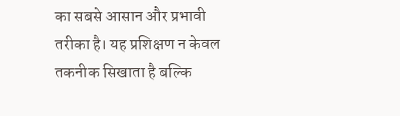का सबसे आसान और प्रभावी तरीका है। यह प्रशिक्षण न केवल तकनीक सिखाता है बल्कि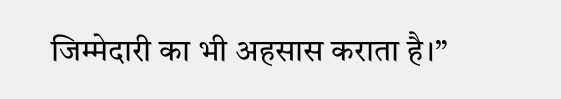जिम्मेदारी का भी अहसास कराता है।”